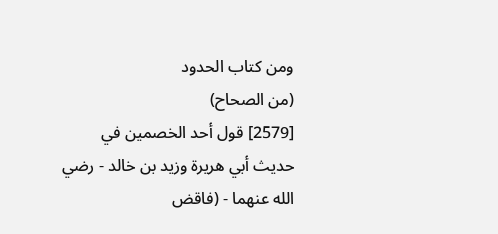ومن كتاب الحدود
(من الصحاح)
[2579] قول أحد الخصمين في حديث أبي هريرة وزيد بن خالد - رضي الله عنهما - (فاقض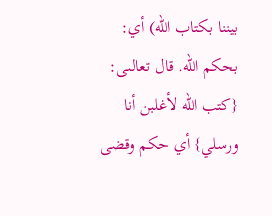بيننا بكتاب الله) أي: بحكم الله. قال تعالىى: {كتب الله لأغلبن أنا ورسلي} أي حكم وقضى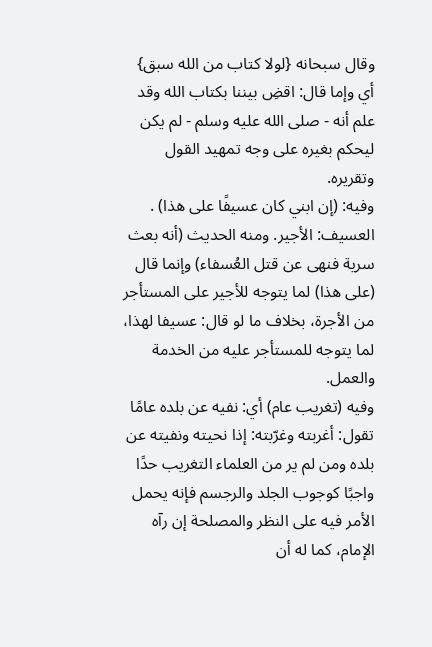وقال سبحانه {لولا كتاب من الله سبق} أي وإما قال: اقضِ بيننا بكتاب الله وقد علم أنه - صلى الله عليه وسلم - لم يكن ليحكم بغيره على وجه تمهيد القول وتقريره.
وفيه: (إن ابني كان عسيفًا على هذا) . العسيف: الأجير. ومنه الحديث (أنه بعث سرية فنهى عن قتل العُسفاء) وإنما قال (على هذا) لما يتوجه للأجير على المستأجر من الأجرة، بخلاف ما لو قال: عسيفا لهذا، لما يتوجه للمستأجر عليه من الخدمة والعمل.
وفيه (تغريب عام) أي: نفيه عن بلده عامًا تقول: أغربته وغرّبته: إذا نحيته ونفيته عن بلده ومن لم ير من العلماء التغريب حدًا واجبًا كوجوب الجلد والرجسم فإنه يحمل الأمر فيه على النظر والمصلحة إن رآه الإمام، كما له أن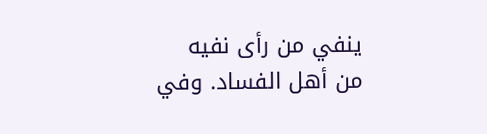ينفي من رأى نفيه من أهل الفساد. وفي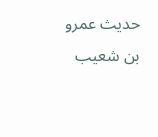حديث عمرو بن شعيب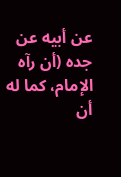عن أبيه عن جده (أن رآه الإمام، كما له أن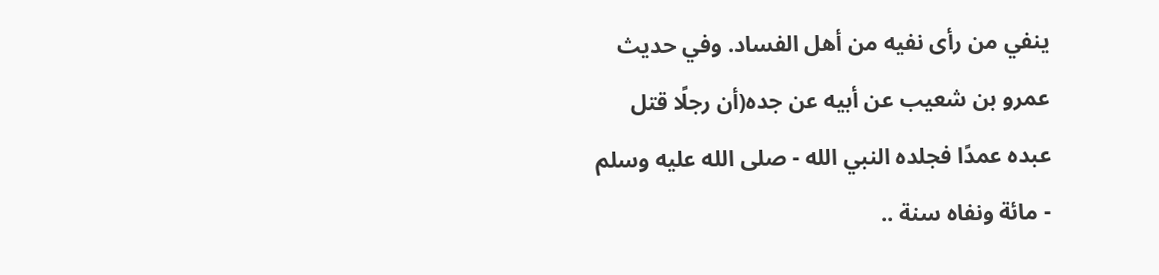ينفي من رأى نفيه من أهل الفساد. وفي حديث عمرو بن شعيب عن أبيه عن جده(أن رجلًا قتل عبده عمدًا فجلده النبي الله - صلى الله عليه وسلم - مائة ونفاه سنة ..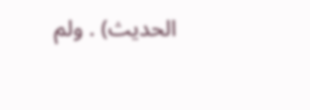الحديث) . ولم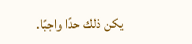يكن ذلك حدًا واجبًا.